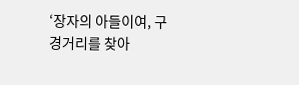‘장자의 아들이여, 구경거리를 찾아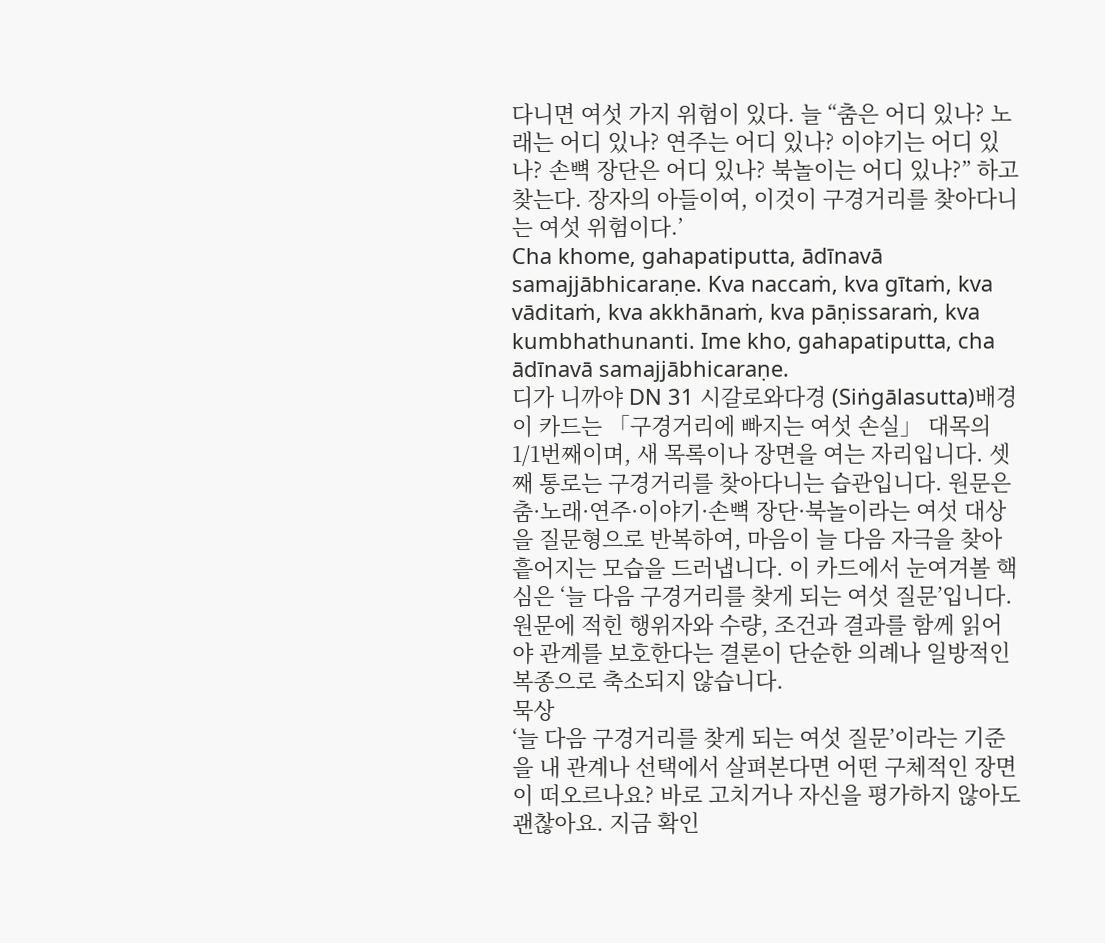다니면 여섯 가지 위험이 있다. 늘 “춤은 어디 있나? 노래는 어디 있나? 연주는 어디 있나? 이야기는 어디 있나? 손뼉 장단은 어디 있나? 북놀이는 어디 있나?” 하고 찾는다. 장자의 아들이여, 이것이 구경거리를 찾아다니는 여섯 위험이다.’
Cha khome, gahapatiputta, ādīnavā samajjābhicaraṇe. Kva naccaṁ, kva gītaṁ, kva vāditaṁ, kva akkhānaṁ, kva pāṇissaraṁ, kva kumbhathunanti. Ime kho, gahapatiputta, cha ādīnavā samajjābhicaraṇe.
디가 니까야 DN 31 시갈로와다경 (Siṅgālasutta)배경
이 카드는 「구경거리에 빠지는 여섯 손실」 대목의 1/1번째이며, 새 목록이나 장면을 여는 자리입니다. 셋째 통로는 구경거리를 찾아다니는 습관입니다. 원문은 춤·노래·연주·이야기·손뼉 장단·북놀이라는 여섯 대상을 질문형으로 반복하여, 마음이 늘 다음 자극을 찾아 흩어지는 모습을 드러냅니다. 이 카드에서 눈여겨볼 핵심은 ‘늘 다음 구경거리를 찾게 되는 여섯 질문’입니다. 원문에 적힌 행위자와 수량, 조건과 결과를 함께 읽어야 관계를 보호한다는 결론이 단순한 의례나 일방적인 복종으로 축소되지 않습니다.
묵상
‘늘 다음 구경거리를 찾게 되는 여섯 질문’이라는 기준을 내 관계나 선택에서 살펴본다면 어떤 구체적인 장면이 떠오르나요? 바로 고치거나 자신을 평가하지 않아도 괜찮아요. 지금 확인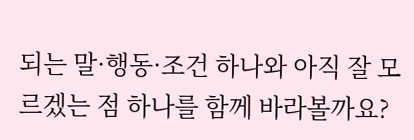되는 말·행동·조건 하나와 아직 잘 모르겠는 점 하나를 함께 바라볼까요?